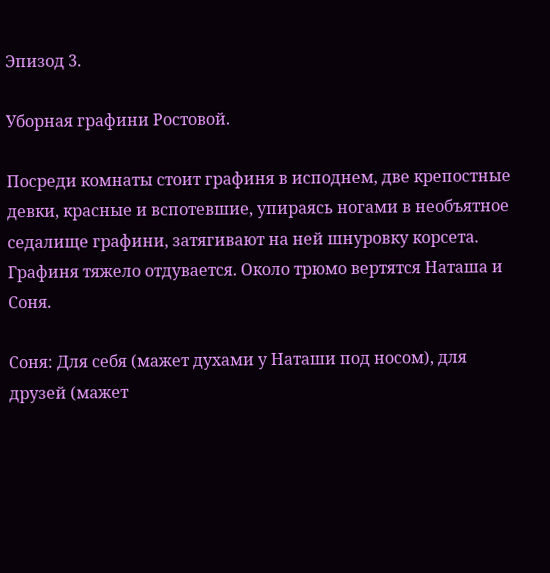Эпизод 3.

Уборная графини Ростовой.

Посреди комнаты стоит графиня в исподнем, две крепостные девки, красные и вспотевшие, упираясь ногами в необъятное седалище графини, затягивают на ней шнуровку корсета. Графиня тяжело отдувается. Около трюмо вертятся Наташа и Соня.

Соня: Для себя (мажет духами у Наташи под носом), для друзей (мажет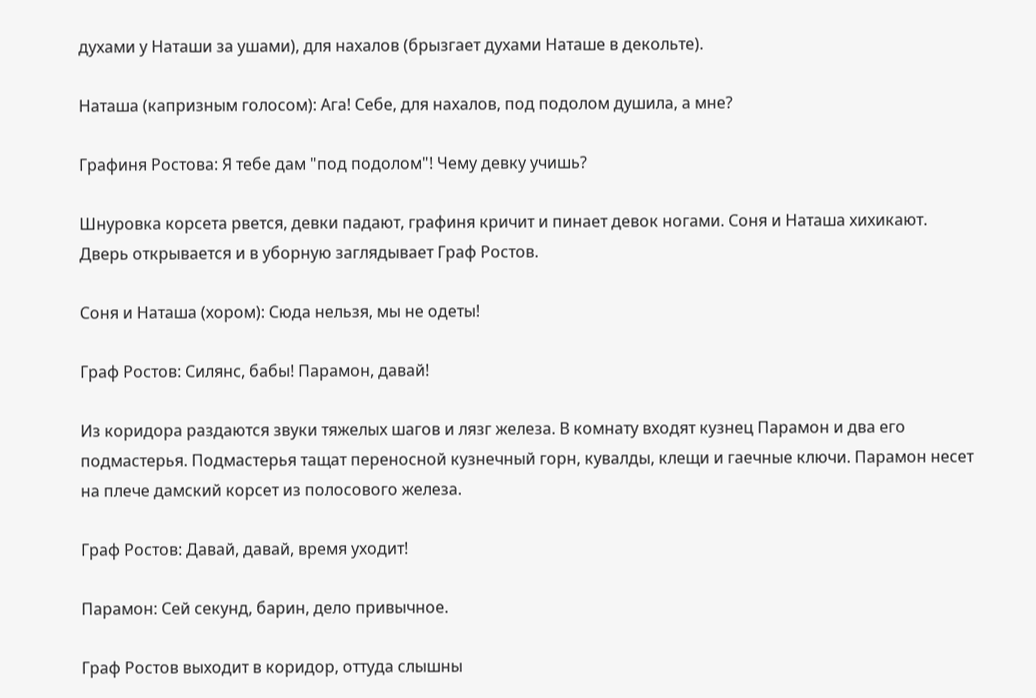духами у Наташи за ушами), для нахалов (брызгает духами Наташе в декольте).

Наташа (капризным голосом): Ага! Себе, для нахалов, под подолом душила, а мне?

Графиня Ростова: Я тебе дам "под подолом"! Чему девку учишь?

Шнуровка корсета рвется, девки падают, графиня кричит и пинает девок ногами. Соня и Наташа хихикают. Дверь открывается и в уборную заглядывает Граф Ростов.

Соня и Наташа (хором): Сюда нельзя, мы не одеты!

Граф Ростов: Силянс, бабы! Парамон, давай!

Из коридора раздаются звуки тяжелых шагов и лязг железа. В комнату входят кузнец Парамон и два его подмастерья. Подмастерья тащат переносной кузнечный горн, кувалды, клещи и гаечные ключи. Парамон несет на плече дамский корсет из полосового железа.

Граф Ростов: Давай, давай, время уходит!

Парамон: Сей секунд, барин, дело привычное.

Граф Ростов выходит в коридор, оттуда слышны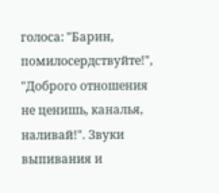голоса: "Барин, помилосердствуйте!", "Доброго отношения не ценишь, каналья, наливай!". Звуки выпивания и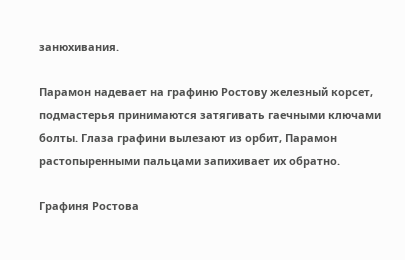занюхивания.

Парамон надевает на графиню Ростову железный корсет, подмастерья принимаются затягивать гаечными ключами болты. Глаза графини вылезают из орбит, Парамон растопыренными пальцами запихивает их обратно.

Графиня Ростова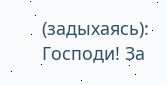(задыхаясь): Господи! За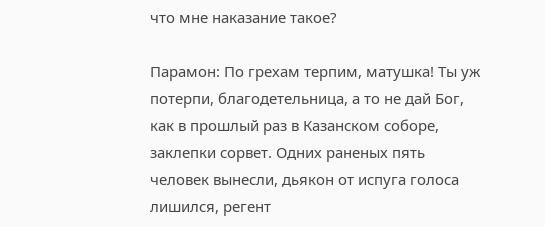что мне наказание такое?

Парамон: По грехам терпим, матушка! Ты уж потерпи, благодетельница, а то не дай Бог, как в прошлый раз в Казанском соборе, заклепки сорвет. Одних раненых пять человек вынесли, дьякон от испуга голоса лишился, регент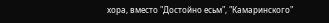хора, вместо "Достойно есьм", "Камаринского"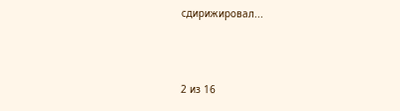сдирижировал...



2 из 16